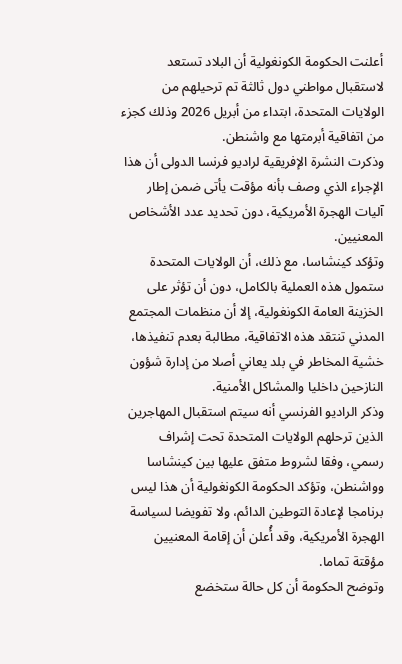أعلنت الحكومة الكونغولية أن البلاد تستعد لاستقبال مواطني دول ثالثة تم ترحيلهم من الولايات المتحدة، ابتداء من أبريل 2026 وذلك كجزء من اتفاقية أبرمتها مع واشنطن.
وذكرت النشرة الإفريقية لراديو فرنسا الدولى أن هذا الإجراء الذي وصف بأنه مؤقت يأتى ضمن إطار آليات الهجرة الأمريكية، دون تحديد عدد الأشخاص المعنيين.
وتؤكد كينشاسا، مع ذلك، أن الولايات المتحدة ستمول هذه العملية بالكامل، دون أن تؤثر على الخزينة العامة الكونغولية، إلا أن منظمات المجتمع المدني تنتقد هذه الاتفاقية، مطالبة بعدم تنفيذها، خشية المخاطر في بلد يعاني أصلا من إدارة شؤون النازحين داخليا والمشاكل الأمنية.
وذكر الراديو الفرنسي أنه سيتم استقبال المهاجرين الذين ترحلهم الولايات المتحدة تحت إشراف رسمي، وفقا لشروط متفق عليها بين كينشاسا وواشنطن، وتؤكد الحكومة الكونغولية أن هذا ليس برنامجا لإعادة التوطين الدائم، ولا تفويضا لسياسة الهجرة الأمريكية، وقد أُعلن أن إقامة المعنيين مؤقتة تماما.
وتوضح الحكومة أن كل حالة ستخضع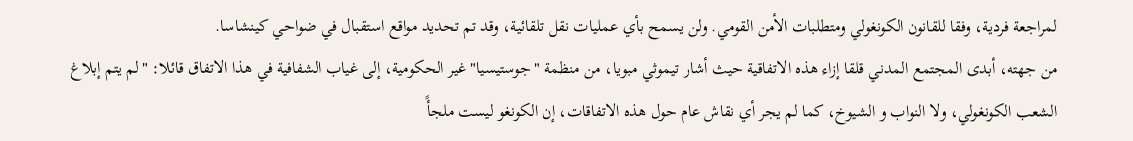لمراجعة فردية، وفقا للقانون الكونغولي ومتطلبات الأمن القومي. ولن يسمح بأي عمليات نقل تلقائية، وقد تم تحديد مواقع استقبال في ضواحي كينشاسا.
من جهته، أبدى المجتمع المدني قلقا إزاء هذه الاتفاقية حيث أشار تيموثي مبويا، من منظمة "جوستيسيا" غير الحكومية، إلى غياب الشفافية في هذا الاتفاق قائلا: "لم يتم إبلاغ الشعب الكونغولي، ولا النواب و الشيوخ، كما لم يجر أي نقاش عام حول هذه الاتفاقات، إن الكونغو ليست ملجأً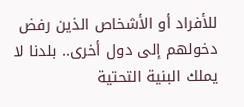للأفراد أو الأشخاص الذين رفض دخولهم إلى دول أخرى.. بلدنا لا يملك البنية التحتية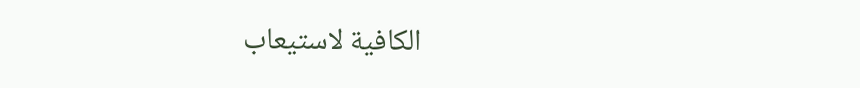الكافية لاستيعاب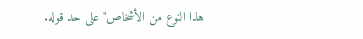هذا النوع من الأشخاص" على حد قوله.